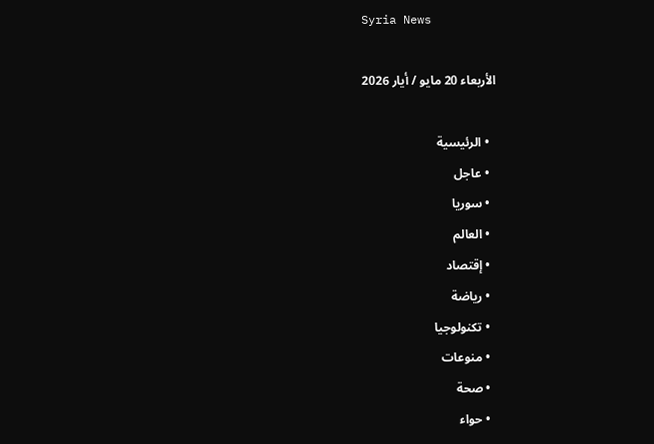Syria News

الأربعاء 20 مايو / أيار 2026

  • الرئيسية
  • عاجل
  • سوريا
  • العالم
  • إقتصاد
  • رياضة
  • تكنولوجيا
  • منوعات
  • صحة
  • حواء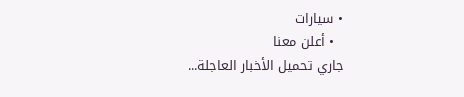• سيارات
  • أعلن معنا
جاري تحميل الأخبار العاجلة...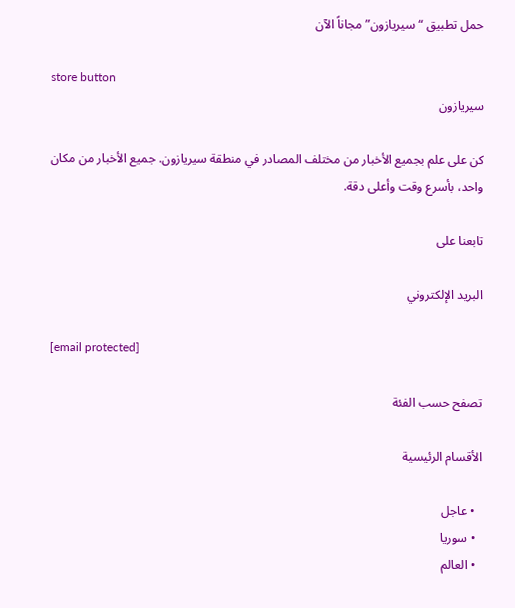حمل تطبيق “سيريازون” مجاناً الآن

store button
سيريازون

كن على علم بجميع الأخبار من مختلف المصادر في منطقة سيريازون. جميع الأخبار من مكان واحد، بأسرع وقت وأعلى دقة.

تابعنا على

البريد الإلكتروني

[email protected]

تصفح حسب الفئة

الأقسام الرئيسية

  • عاجل
  • سوريا
  • العالم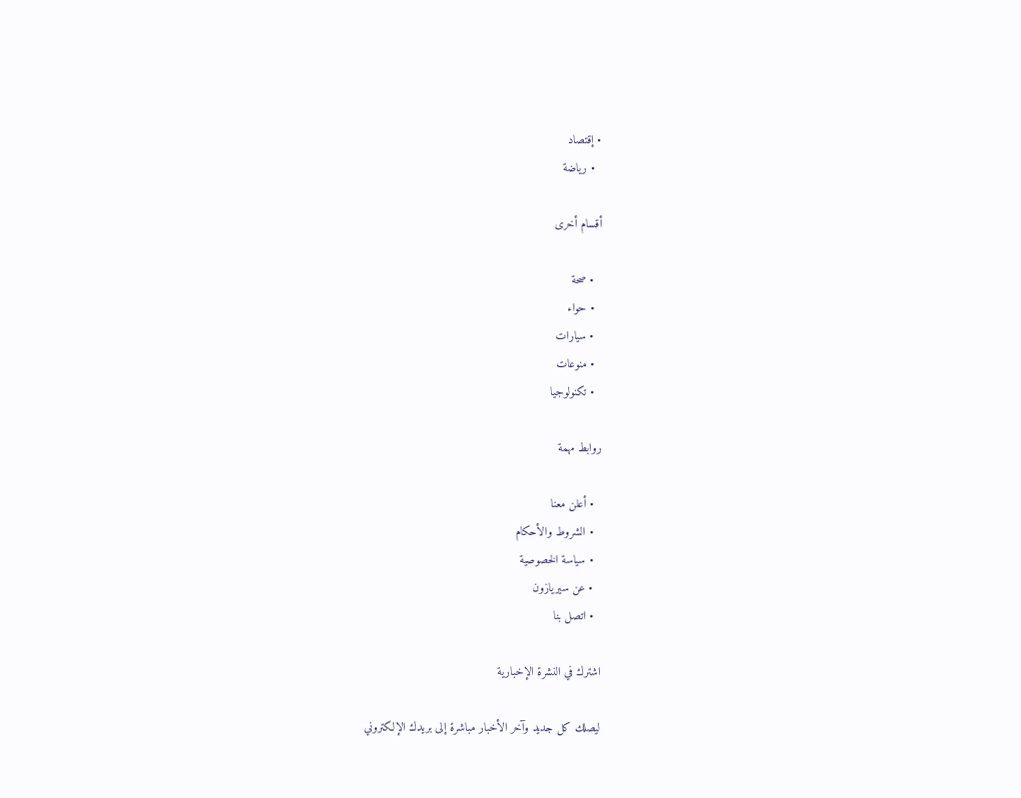• إقتصاد
  • رياضة

أقسام أخرى

  • صحة
  • حواء
  • سيارات
  • منوعات
  • تكنولوجيا

روابط مهمة

  • أعلن معنا
  • الشروط والأحكام
  • سياسة الخصوصية
  • عن سيريازون
  • اتصل بنا

اشترك في النشرة الإخبارية

ليصلك كل جديد وآخر الأخبار مباشرة إلى بريدك الإلكتروني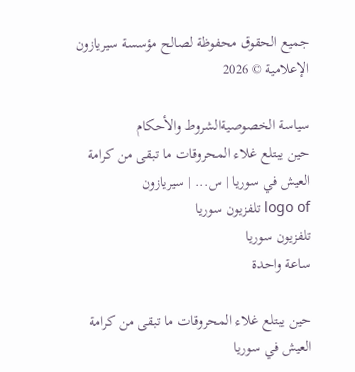جميع الحقوق محفوظة لصالح مؤسسة سيريازون الإعلامية © 2026

سياسة الخصوصيةالشروط والأحكام
حين يبتلع غلاء المحروقات ما تبقى من كرامة العيش في سوريا | س... | سيريازون
logo of تلفزيون سوريا
تلفزيون سوريا
ساعة واحدة

حين يبتلع غلاء المحروقات ما تبقى من كرامة العيش في سوريا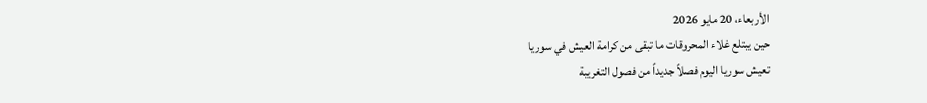الأربعاء، 20 مايو 2026
حين يبتلع غلاء المحروقات ما تبقى من كرامة العيش في سوريا
تعيش سوريا اليوم فصلاً جديداً من فصول التغريبة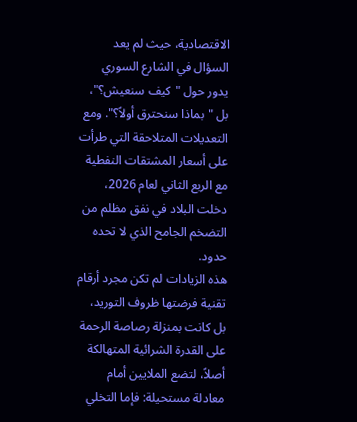الاقتصادية، حيث لم يعد السؤال في الشارع السوري يدور حول "كيف سنعيش؟"، بل "بماذا سنحترق أولاً؟". ومع التعديلات المتلاحقة التي طرأت على أسعار المشتقات النفطية مع الربع الثاني لعام 2026، دخلت البلاد في نفق مظلم من التضخم الجامح الذي لا تحده حدود.
هذه الزيادات لم تكن مجرد أرقام تقنية فرضتها ظروف التوريد، بل كانت بمنزلة رصاصة الرحمة على القدرة الشرائية المتهالكة أصلاً، لتضع الملايين أمام معادلة مستحيلة: فإما التخلي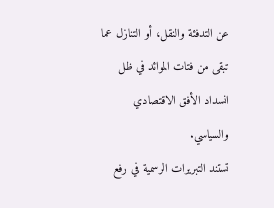عن التدفئة والنقل، أو التنازل عما تبقى من فتات الموائد في ظل انسداد الأفق الاقتصادي والسياسي.
تستند التبريرات الرسمية في رفع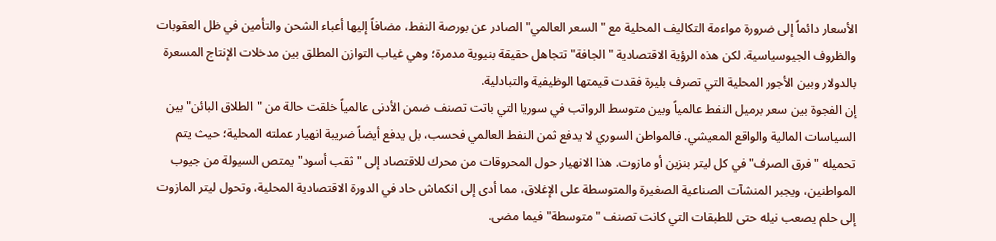الأسعار دائماً إلى ضرورة مواءمة التكاليف المحلية مع "السعر العالمي" الصادر عن بورصة النفط، مضافاً إليها أعباء الشحن والتأمين في ظل العقوبات والظروف الجيوسياسية. لكن هذه الرؤية الاقتصادية "الجافة" تتجاهل حقيقة بنيوية مدمرة؛ وهي غياب التوازن المطلق بين مدخلات الإنتاج المسعرة بالدولار وبين الأجور المحلية التي تصرف بليرة فقدت قيمتها الوظيفية والتبادلية.
إن الفجوة بين سعر برميل النفط عالمياً وبين متوسط الرواتب في سوريا التي باتت تصنف ضمن الأدنى عالمياً خلقت حالة من "الطلاق البائن" بين السياسات المالية والواقع المعيشي. فالمواطن السوري لا يدفع ثمن النفط العالمي فحسب، بل يدفع أيضاً ضريبة انهيار عملته المحلية؛ حيث يتم تحميله "فرق الصرف" في كل ليتر بنزين أو مازوت. هذا الانهيار حول المحروقات من محرك للاقتصاد إلى "ثقب أسود" يمتص السيولة من جيوب المواطنين، ويجبر المنشآت الصناعية الصغيرة والمتوسطة على الإغلاق، مما أدى إلى انكماش حاد في الدورة الاقتصادية المحلية، وتحول ليتر المازوت إلى حلم يصعب نيله حتى للطبقات التي كانت تصنف "متوسطة" فيما مضى.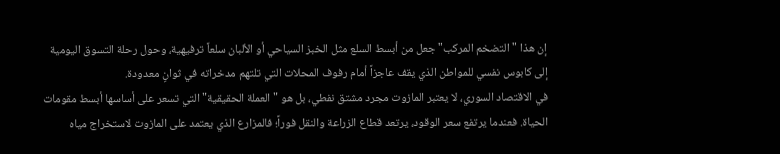إن هذا "التضخم المركب" جعل من أبسط السلع مثل الخبز السياحي أو الألبان سلعاً ترفيهية، وحول رحلة التسوق اليومية إلى كابوس نفسي للمواطن الذي يقف عاجزاً أمام رفوف المحلات التي تلتهم مدخراته في ثوانٍ معدودة.
في الاقتصاد السوري، لا يعتبر المازوت مجرد مشتق نفطي، بل هو "العملة الحقيقية" التي تسعر على أساسها أبسط مقومات الحياة. فعندما يرتفع سعر الوقود، يرتعد قطاع الزراعة والنقل فوراً؛ فالمزارع الذي يعتمد على المازوت لاستخراج مياه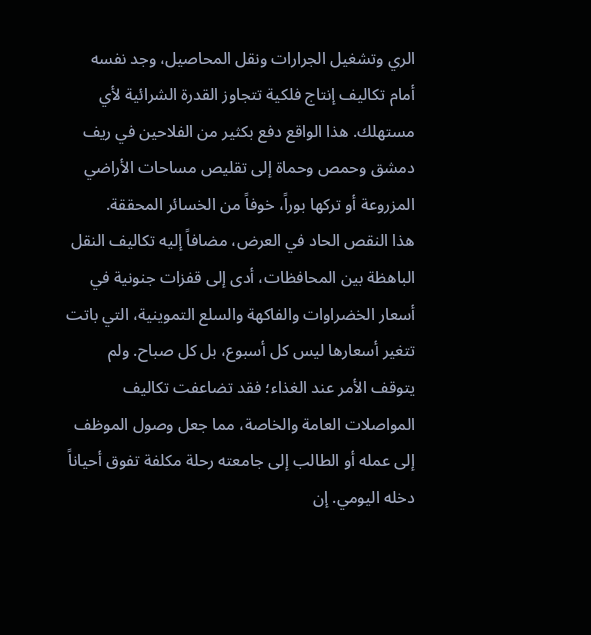الري وتشغيل الجرارات ونقل المحاصيل، وجد نفسه أمام تكاليف إنتاج فلكية تتجاوز القدرة الشرائية لأي مستهلك. هذا الواقع دفع بكثير من الفلاحين في ريف دمشق وحمص وحماة إلى تقليص مساحات الأراضي المزروعة أو تركها بوراً، خوفاً من الخسائر المحققة.
هذا النقص الحاد في العرض، مضافاً إليه تكاليف النقل الباهظة بين المحافظات، أدى إلى قفزات جنونية في أسعار الخضراوات والفاكهة والسلع التموينية، التي باتت تتغير أسعارها ليس كل أسبوع، بل كل صباح. ولم يتوقف الأمر عند الغذاء؛ فقد تضاعفت تكاليف المواصلات العامة والخاصة، مما جعل وصول الموظف إلى عمله أو الطالب إلى جامعته رحلة مكلفة تفوق أحياناً دخله اليومي. إن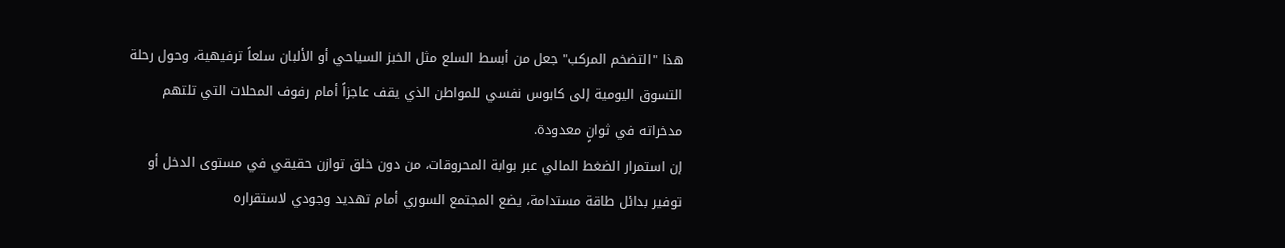هذا "التضخم المركب" جعل من أبسط السلع مثل الخبز السياحي أو الألبان سلعاً ترفيهية، وحول رحلة التسوق اليومية إلى كابوس نفسي للمواطن الذي يقف عاجزاً أمام رفوف المحلات التي تلتهم مدخراته في ثوانٍ معدودة.
إن استمرار الضغط المالي عبر بوابة المحروقات، من دون خلق توازن حقيقي في مستوى الدخل أو توفير بدائل طاقة مستدامة، يضع المجتمع السوري أمام تهديد وجودي لاستقراره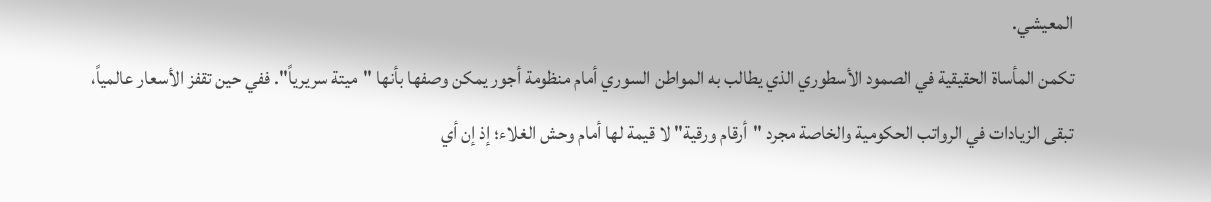المعيشي.
تكمن المأساة الحقيقية في الصمود الأسطوري الذي يطالب به المواطن السوري أمام منظومة أجور يمكن وصفها بأنها "ميتة سريرياً". ففي حين تقفز الأسعار عالمياً، تبقى الزيادات في الرواتب الحكومية والخاصة مجرد "أرقام ورقية" لا قيمة لها أمام وحش الغلاء؛ إذ إن أي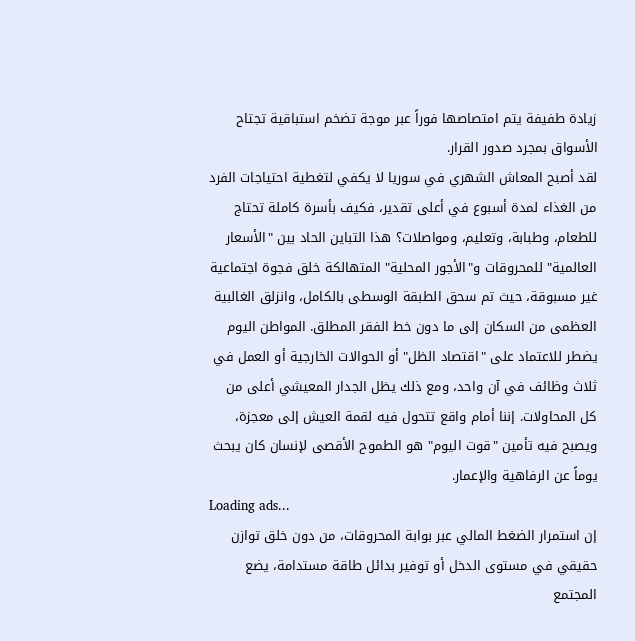زيادة طفيفة يتم امتصاصها فوراً عبر موجة تضخم استباقية تجتاح الأسواق بمجرد صدور القرار.
لقد أصبح المعاش الشهري في سوريا لا يكفي لتغطية احتياجات الفرد من الغذاء لمدة أسبوع في أعلى تقدير، فكيف بأسرة كاملة تحتاج للطعام، وطبابة، وتعليم، ومواصلات؟ هذا التباين الحاد بين "الأسعار العالمية" للمحروقات و"الأجور المحلية" المتهالكة خلق فجوة اجتماعية غير مسبوقة، حيث تم سحق الطبقة الوسطى بالكامل، وانزلق الغالبية العظمى من السكان إلى ما دون خط الفقر المطلق. المواطن اليوم يضطر للاعتماد على "اقتصاد الظل" أو الحوالات الخارجية أو العمل في ثلاث وظائف في آن واحد، ومع ذلك يظل الجدار المعيشي أعلى من كل المحاولات. إننا أمام واقع تتحول فيه لقمة العيش إلى معجزة، ويصبح فيه تأمين "قوت اليوم" هو الطموح الأقصى لإنسان كان يبحث يوماً عن الرفاهية والإعمار.
Loading ads...
إن استمرار الضغط المالي عبر بوابة المحروقات، من دون خلق توازن حقيقي في مستوى الدخل أو توفير بدائل طاقة مستدامة، يضع المجتمع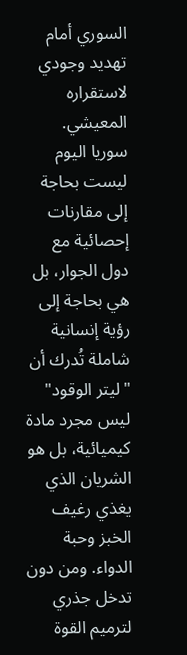السوري أمام تهديد وجودي لاستقراره المعيشي. سوريا اليوم ليست بحاجة إلى مقارنات إحصائية مع دول الجوار، بل هي بحاجة إلى رؤية إنسانية شاملة تُدرك أن "ليتر الوقود" ليس مجرد مادة كيميائية، بل هو الشريان الذي يغذي رغيف الخبز وحبة الدواء. ومن دون تدخل جذري لترميم القوة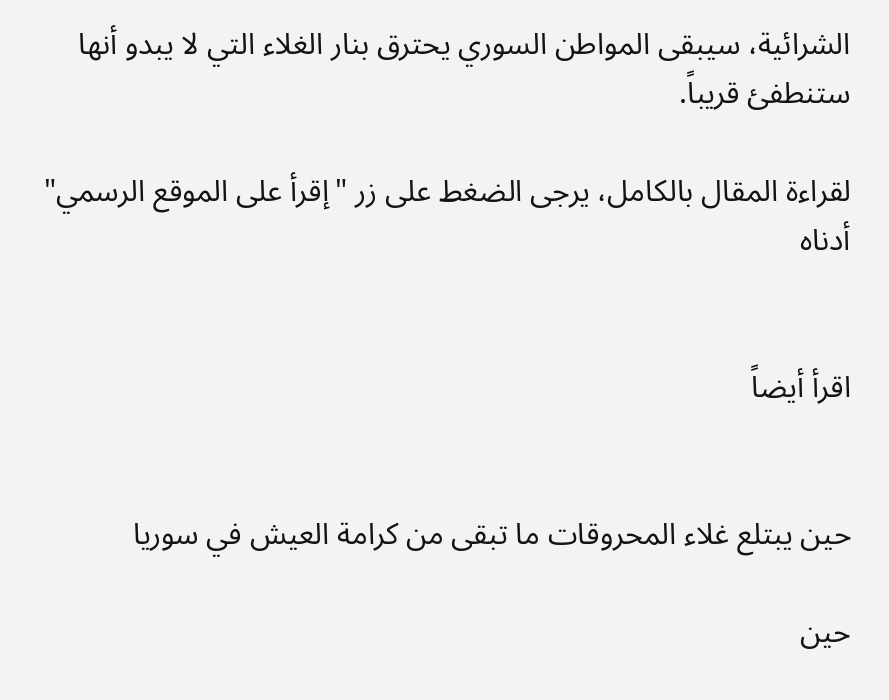الشرائية، سيبقى المواطن السوري يحترق بنار الغلاء التي لا يبدو أنها ستنطفئ قريباً.

لقراءة المقال بالكامل، يرجى الضغط على زر "إقرأ على الموقع الرسمي" أدناه


اقرأ أيضاً


حين يبتلع غلاء المحروقات ما تبقى من كرامة العيش في سوريا

حين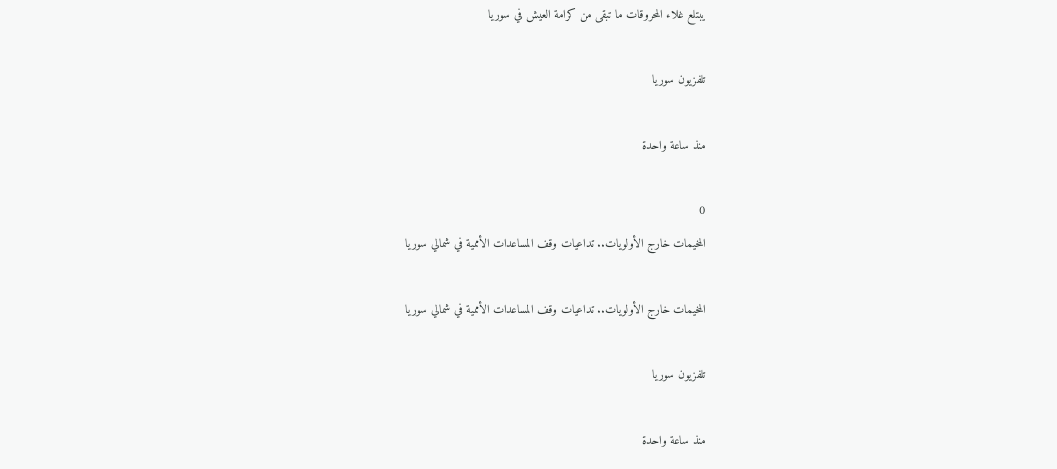يبتلع غلاء المحروقات ما تبقى من كرامة العيش في سوريا

تلفزيون سوريا

منذ ساعة واحدة

0
المخيمات خارج الأولويات.. تداعيات وقف المساعدات الأممية في شمالي سوريا

المخيمات خارج الأولويات.. تداعيات وقف المساعدات الأممية في شمالي سوريا

تلفزيون سوريا

منذ ساعة واحدة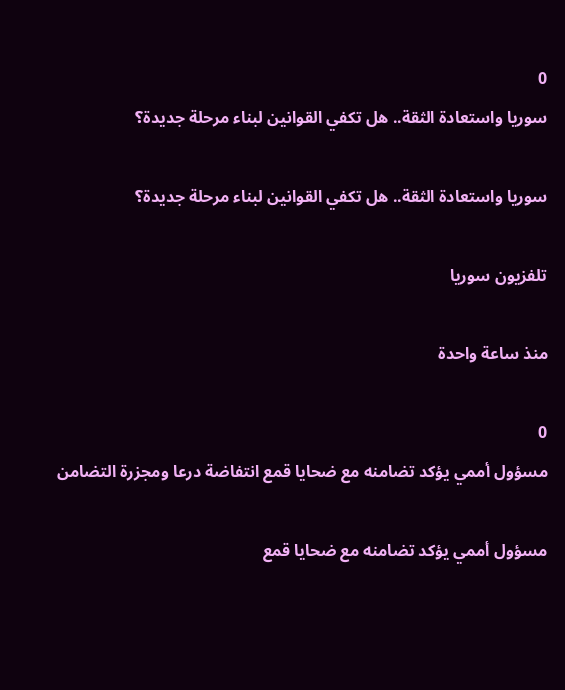0
سوريا واستعادة الثقة.. هل تكفي القوانين لبناء مرحلة جديدة؟

سوريا واستعادة الثقة.. هل تكفي القوانين لبناء مرحلة جديدة؟

تلفزيون سوريا

منذ ساعة واحدة

0
مسؤول أممي يؤكد تضامنه مع ضحايا قمع انتفاضة درعا ومجزرة التضامن

مسؤول أممي يؤكد تضامنه مع ضحايا قمع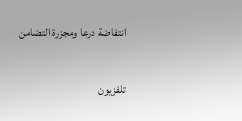انتفاضة درعا ومجزرة التضامن

تلفزيون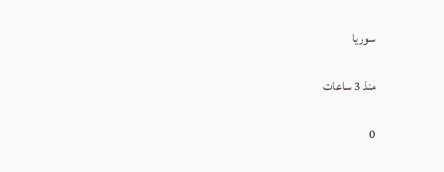سوريا

منذ 3 ساعات

0